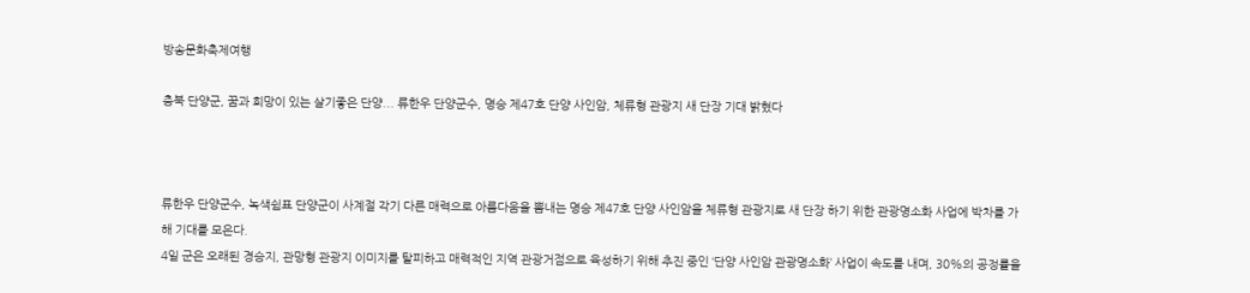방송문화축제여행

충북 단양군, 꿈과 희망이 있는 살기좋은 단양... 류한우 단양군수, 명승 제47호 단양 사인암, 체류형 관광지 새 단장 기대 밝혔다



류한우 단양군수, 녹색쉼표 단양군이 사계절 각기 다른 매력으로 아름다움을 뽐내는 명승 제47호 단양 사인암을 체류형 관광지로 새 단장 하기 위한 관광명소화 사업에 박차를 가해 기대를 모은다.
4일 군은 오래된 경승지, 관망형 관광지 이미지를 탈피하고 매력적인 지역 관광거점으로 육성하기 위해 추진 중인 ‘단양 사인암 관광명소화’ 사업이 속도를 내며, 30%의 공정률을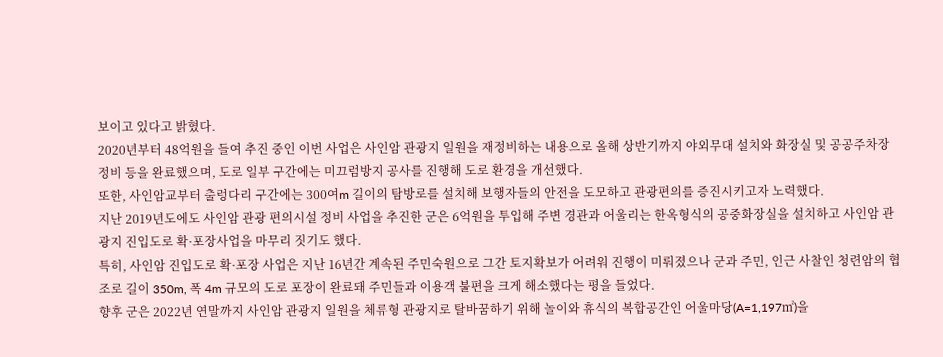보이고 있다고 밝혔다.
2020년부터 48억원을 들여 추진 중인 이번 사업은 사인암 관광지 일원을 재정비하는 내용으로 올해 상반기까지 야외무대 설치와 화장실 및 공공주차장 정비 등을 완료했으며, 도로 일부 구간에는 미끄럼방지 공사를 진행해 도로 환경을 개선했다.
또한, 사인암교부터 출렁다리 구간에는 300여m 길이의 탐방로를 설치해 보행자들의 안전을 도모하고 관광편의를 증진시키고자 노력했다.
지난 2019년도에도 사인암 관광 편의시설 정비 사업을 추진한 군은 6억원을 투입해 주변 경관과 어울리는 한옥형식의 공중화장실을 설치하고 사인암 관광지 진입도로 확·포장사업을 마무리 짓기도 했다.
특히, 사인암 진입도로 확·포장 사업은 지난 16년간 계속된 주민숙원으로 그간 토지확보가 어려워 진행이 미뤄졌으나 군과 주민, 인근 사찰인 청련암의 협조로 길이 350m, 폭 4m 규모의 도로 포장이 완료돼 주민들과 이용객 불편을 크게 해소했다는 평을 들었다.
향후 군은 2022년 연말까지 사인암 관광지 일원을 체류형 관광지로 탈바꿈하기 위해 놀이와 휴식의 복합공간인 어울마당(A=1,197㎡)을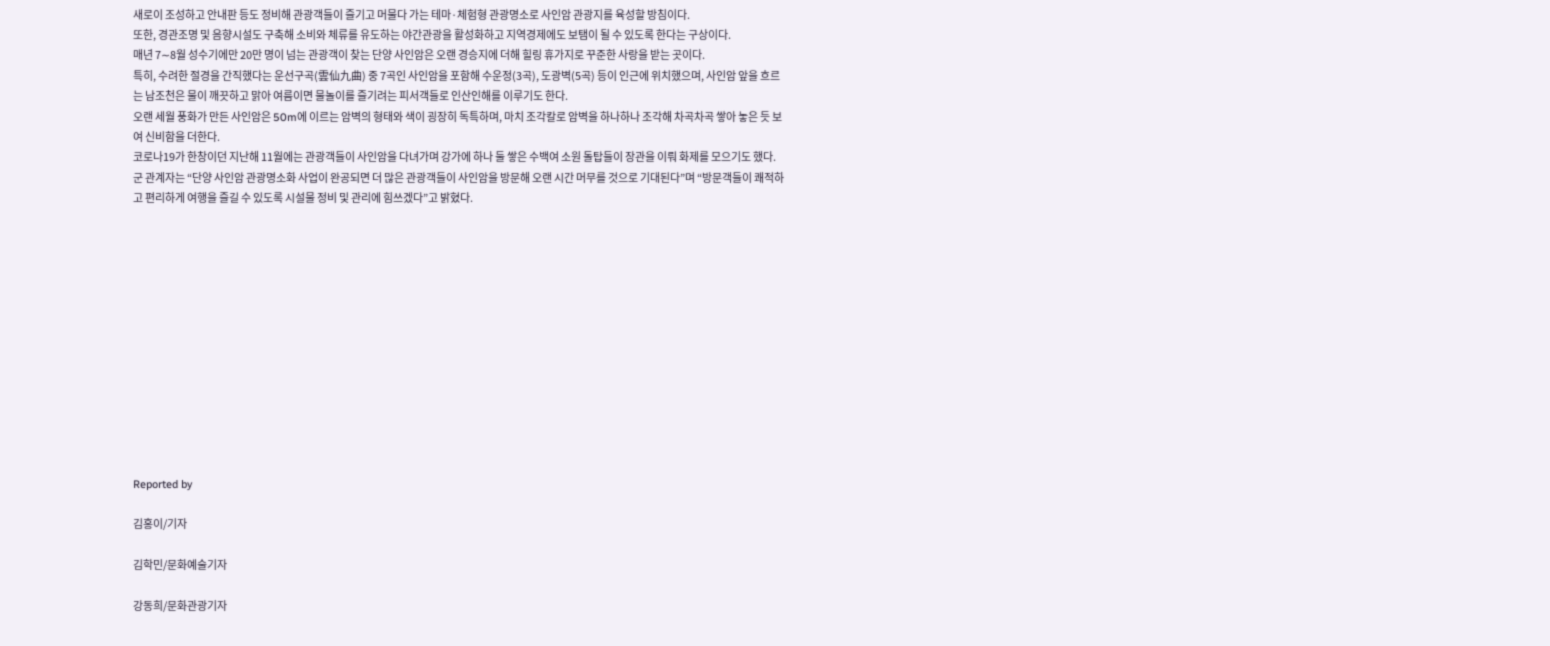새로이 조성하고 안내판 등도 정비해 관광객들이 즐기고 머물다 가는 테마·체험형 관광명소로 사인암 관광지를 육성할 방침이다.
또한, 경관조명 및 음향시설도 구축해 소비와 체류를 유도하는 야간관광을 활성화하고 지역경제에도 보탬이 될 수 있도록 한다는 구상이다.
매년 7∼8월 성수기에만 20만 명이 넘는 관광객이 찾는 단양 사인암은 오랜 경승지에 더해 힐링 휴가지로 꾸준한 사랑을 받는 곳이다.
특히, 수려한 절경을 간직했다는 운선구곡(雲仙九曲) 중 7곡인 사인암을 포함해 수운정(3곡), 도광벽(5곡) 등이 인근에 위치했으며, 사인암 앞을 흐르는 남조천은 물이 깨끗하고 맑아 여름이면 물놀이를 즐기려는 피서객들로 인산인해를 이루기도 한다.
오랜 세월 풍화가 만든 사인암은 50m에 이르는 암벽의 형태와 색이 굉장히 독특하며, 마치 조각칼로 암벽을 하나하나 조각해 차곡차곡 쌓아 놓은 듯 보여 신비함을 더한다.
코로나19가 한창이던 지난해 11월에는 관광객들이 사인암을 다녀가며 강가에 하나 둘 쌓은 수백여 소원 돌탑들이 장관을 이뤄 화제를 모으기도 했다.
군 관계자는 “단양 사인암 관광명소화 사업이 완공되면 더 많은 관광객들이 사인암을 방문해 오랜 시간 머무를 것으로 기대된다”며 “방문객들이 쾌적하고 편리하게 여행을 즐길 수 있도록 시설물 정비 및 관리에 힘쓰겠다”고 밝혔다.













Reported by

김홍이/기자

김학민/문화예술기자

강동희/문화관광기자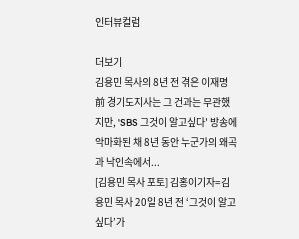인터뷰컬럼

더보기
김용민 목사의 8년 전 겪은 이재명 前 경기도지사는 그 건과는 무관했지만, 'SBS 그것이 알고싶다' 방송에 악마화된 채 8년 동안 누군가의 왜곡과 낙인속에서...
[김용민 목사 포토] 김홍이기자=김용민 목사 20일 8년 전 ‘그것이 알고 싶다’가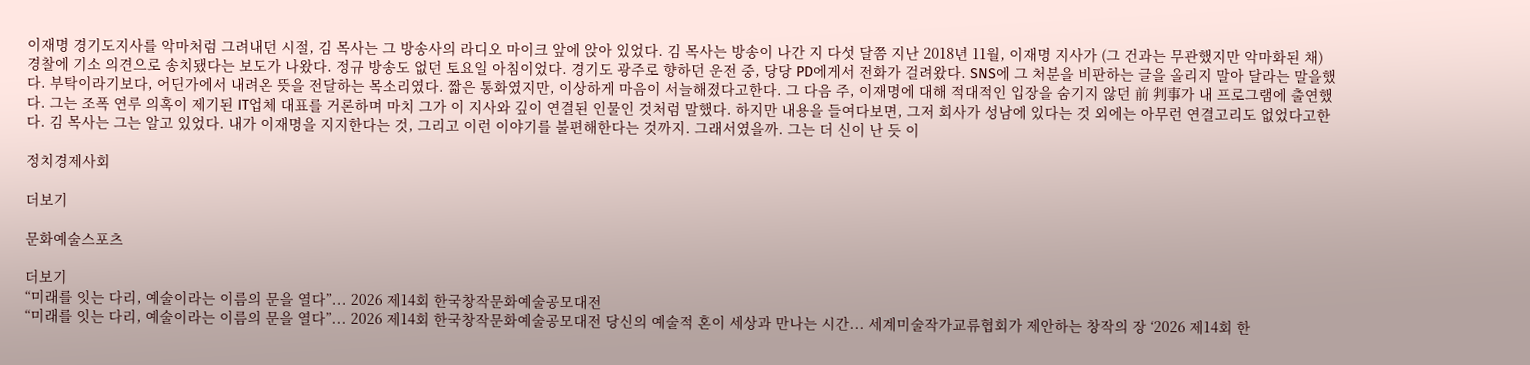이재명 경기도지사를 악마처럼 그려내던 시절, 김 목사는 그 방송사의 라디오 마이크 앞에 앉아 있었다. 김 목사는 방송이 나간 지 다섯 달쯤 지난 2018년 11월, 이재명 지사가 (그 건과는 무관했지만 악마화된 채) 경찰에 기소 의견으로 송치됐다는 보도가 나왔다. 정규 방송도 없던 토요일 아침이었다. 경기도 광주로 향하던 운전 중, 당당 PD에게서 전화가 걸려왔다. SNS에 그 처분을 비판하는 글을 올리지 말아 달라는 말을했다. 부탁이라기보다, 어딘가에서 내려온 뜻을 전달하는 목소리였다. 짧은 통화였지만, 이상하게 마음이 서늘해졌다고한다. 그 다음 주, 이재명에 대해 적대적인 입장을 숨기지 않던 前 判事가 내 프로그램에 출연했다. 그는 조폭 연루 의혹이 제기된 IT업체 대표를 거론하며 마치 그가 이 지사와 깊이 연결된 인물인 것처럼 말했다. 하지만 내용을 들여다보면, 그저 회사가 성남에 있다는 것 외에는 아무런 연결고리도 없었다고한다. 김 목사는 그는 알고 있었다. 내가 이재명을 지지한다는 것, 그리고 이런 이야기를 불편해한다는 것까지. 그래서였을까. 그는 더 신이 난 듯 이

정치경제사회

더보기

문화예술스포츠

더보기
“미래를 잇는 다리, 예술이라는 이름의 문을 열다”... 2026 제14회 한국창작문화예술공모대전
“미래를 잇는 다리, 예술이라는 이름의 문을 열다”... 2026 제14회 한국창작문화예술공모대전 당신의 예술적 혼이 세상과 만나는 시간... 세계미술작가교류협회가 제안하는 창작의 장 ‘2026 제14회 한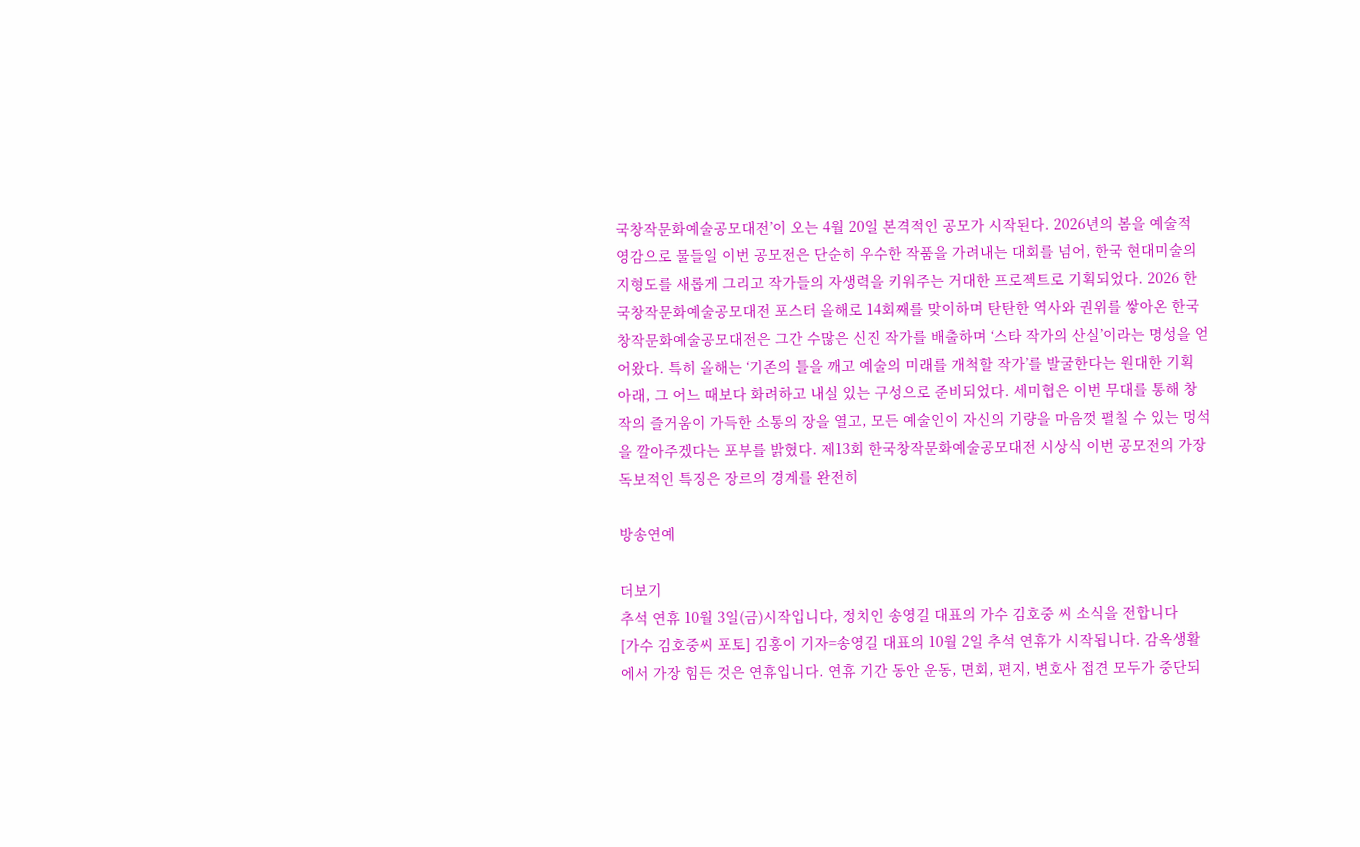국창작문화예술공모대전’이 오는 4월 20일 본격적인 공모가 시작된다. 2026년의 봄을 예술적 영감으로 물들일 이번 공모전은 단순히 우수한 작품을 가려내는 대회를 넘어, 한국 현대미술의 지형도를 새롭게 그리고 작가들의 자생력을 키워주는 거대한 프로젝트로 기획되었다. 2026 한국창작문화예술공모대전 포스터 올해로 14회째를 맞이하며 탄탄한 역사와 권위를 쌓아온 한국창작문화예술공모대전은 그간 수많은 신진 작가를 배출하며 ‘스타 작가의 산실’이라는 명성을 얻어왔다. 특히 올해는 ‘기존의 틀을 깨고 예술의 미래를 개척할 작가’를 발굴한다는 원대한 기획 아래, 그 어느 때보다 화려하고 내실 있는 구성으로 준비되었다. 세미협은 이번 무대를 통해 창작의 즐거움이 가득한 소통의 장을 열고, 모든 예술인이 자신의 기량을 마음껏 펼칠 수 있는 멍석을 깔아주겠다는 포부를 밝혔다. 제13회 한국창작문화예술공모대전 시상식 이번 공모전의 가장 독보적인 특징은 장르의 경계를 완전히

방송연예

더보기
추석 연휴 10월 3일(금)시작입니다, 정치인 송영길 대표의 가수 김호중 씨 소식을 전합니다
[가수 김호중씨 포토] 김홍이 기자=송영길 대표의 10월 2일 추석 연휴가 시작됩니다. 감옥생활에서 가장 힘든 것은 연휴입니다. 연휴 기간 동안 운동, 면회, 편지, 변호사 접견 모두가 중단되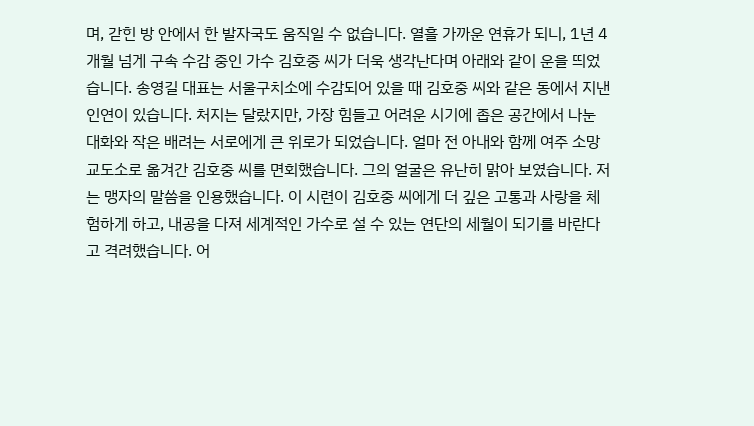며, 갇힌 방 안에서 한 발자국도 움직일 수 없습니다. 열흘 가까운 연휴가 되니, 1년 4개월 넘게 구속 수감 중인 가수 김호중 씨가 더욱 생각난다며 아래와 같이 운을 띄었습니다. 송영길 대표는 서울구치소에 수감되어 있을 때 김호중 씨와 같은 동에서 지낸 인연이 있습니다. 처지는 달랐지만, 가장 힘들고 어려운 시기에 좁은 공간에서 나눈 대화와 작은 배려는 서로에게 큰 위로가 되었습니다. 얼마 전 아내와 함께 여주 소망교도소로 옮겨간 김호중 씨를 면회했습니다. 그의 얼굴은 유난히 맑아 보였습니다. 저는 맹자의 말씀을 인용했습니다. 이 시련이 김호중 씨에게 더 깊은 고통과 사랑을 체험하게 하고, 내공을 다져 세계적인 가수로 설 수 있는 연단의 세월이 되기를 바란다고 격려했습니다. 어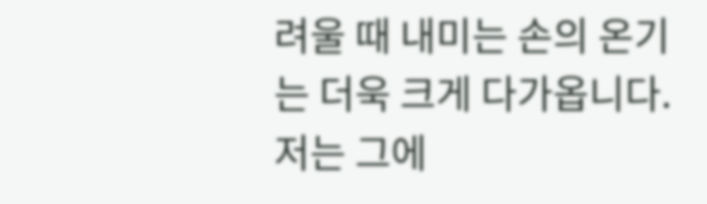려울 때 내미는 손의 온기는 더욱 크게 다가옵니다. 저는 그에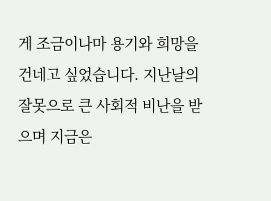게 조금이나마 용기와 희망을 건네고 싶었습니다. 지난날의 잘못으로 큰 사회적 비난을 받으며 지금은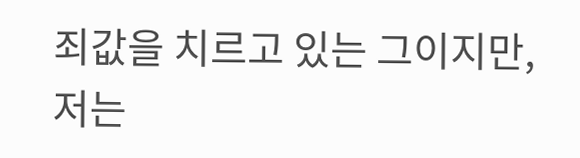죄값을 치르고 있는 그이지만, 저는